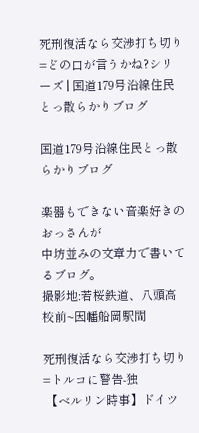死刑復活なら交渉打ち切り=どの口が言うかね?シリーズ | 国道179号沿線住民とっ散らかりブログ

国道179号沿線住民とっ散らかりブログ

楽器もできない音楽好きのおっさんが
中坊並みの文章力で書いてるブログ。
撮影地:若桜鉄道、八頭高校前~因幡船岡駅間

死刑復活なら交渉打ち切り=トルコに警告-独
 【ベルリン時事】ドイツ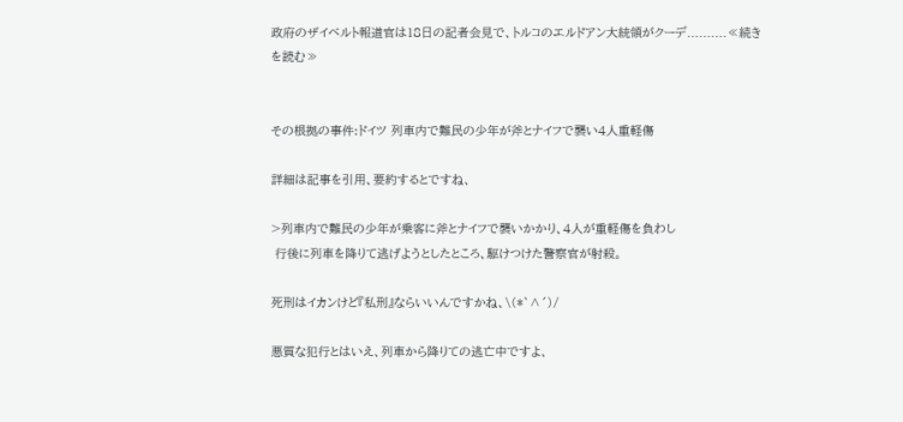政府のザイベルト報道官は18日の記者会見で、トルコのエルドアン大統領がクーデ..........≪続きを読む≫


その根拠の事件:ドイツ 列車内で難民の少年が斧とナイフで襲い4人重軽傷

詳細は記事を引用、要約するとですね、

>列車内で難民の少年が乗客に斧とナイフで襲いかかり、4人が重軽傷を負わし
 行後に列車を降りて逃げようとしたところ、駆けつけた警察官が射殺。

死刑はイカンけど『私刑』ならいいんですかね、\(*`∧´)/

悪質な犯行とはいえ、列車から降りての逃亡中ですよ、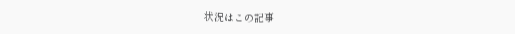状況はこの記事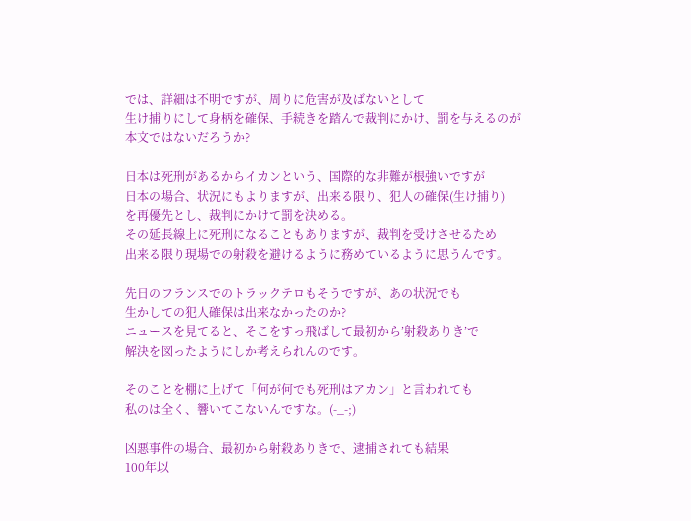では、詳細は不明ですが、周りに危害が及ばないとして
生け捕りにして身柄を確保、手続きを踏んで裁判にかけ、罰を与えるのが
本文ではないだろうか?

日本は死刑があるからイカンという、国際的な非難が根強いですが
日本の場合、状況にもよりますが、出来る限り、犯人の確保(生け捕り)
を再優先とし、裁判にかけて罰を決める。
その延長線上に死刑になることもありますが、裁判を受けさせるため
出来る限り現場での射殺を避けるように務めているように思うんです。

先日のフランスでのトラックテロもそうですが、あの状況でも
生かしての犯人確保は出来なかったのか?
ニュースを見てると、そこをすっ飛ばして最初から’射殺ありき’で
解決を図ったようにしか考えられんのです。

そのことを棚に上げて「何が何でも死刑はアカン」と言われても
私のは全く、響いてこないんですな。(-_-;)

凶悪事件の場合、最初から射殺ありきで、逮捕されても結果
100年以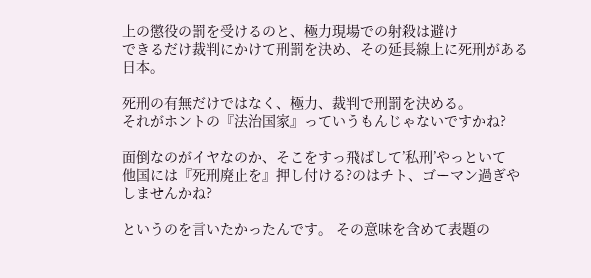上の懲役の罰を受けるのと、極力現場での射殺は避け
できるだけ裁判にかけて刑罰を決め、その延長線上に死刑がある日本。

死刑の有無だけではなく、極力、裁判で刑罰を決める。
それがホントの『法治国家』っていうもんじゃないですかね?

面倒なのがイヤなのか、そこをすっ飛ばして’私刑’やっといて
他国には『死刑廃止を』押し付ける?のはチト、ゴーマン過ぎや
しませんかね?

というのを言いたかったんです。 その意味を含めて表題の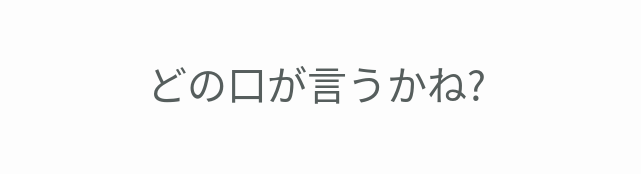どの口が言うかね?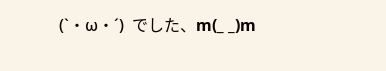(`・ω・´)  でした、m(_ _)m